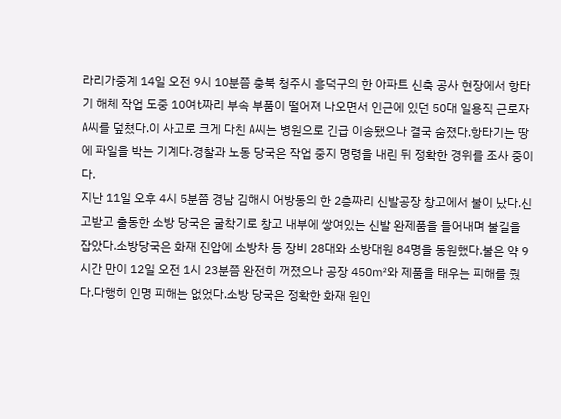라리가중계 14일 오전 9시 10분쯤 충북 청주시 흥덕구의 한 아파트 신축 공사 현장에서 항타기 해체 작업 도중 10여t짜리 부속 부품이 떨어져 나오면서 인근에 있던 50대 일용직 근로자 A씨를 덮쳤다.이 사고로 크게 다친 A씨는 병원으로 긴급 이송됐으나 결국 숨졌다.항타기는 땅에 파일을 박는 기계다.경찰과 노동 당국은 작업 중지 명령을 내린 뒤 정확한 경위를 조사 중이다.
지난 11일 오후 4시 5분쯤 경남 김해시 어방동의 한 2층짜리 신발공장 창고에서 불이 났다.신고받고 출동한 소방 당국은 굴착기로 창고 내부에 쌓여있는 신발 완제품을 들어내며 불길을 잡았다.소방당국은 화재 진압에 소방차 등 장비 28대와 소방대원 84명을 동원했다.불은 약 9시간 만이 12일 오전 1시 23분쯤 완전히 꺼졌으나 공장 450㎡와 제품을 태우는 피해를 줬다.다행히 인명 피해는 없었다.소방 당국은 정확한 화재 원인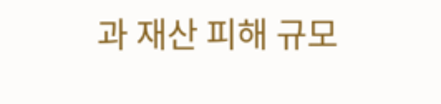과 재산 피해 규모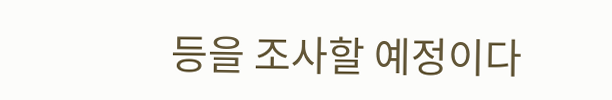등을 조사할 예정이다